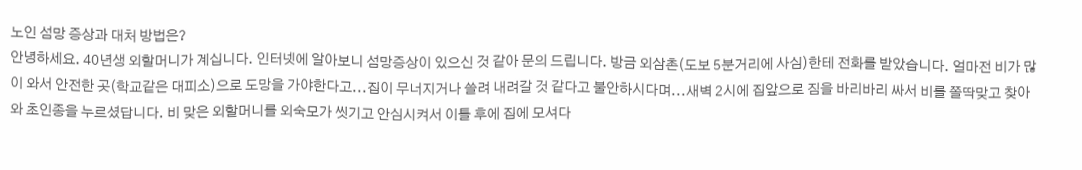노인 섬망 증상과 대처 방법은?
안녕하세요. 40년생 외할머니가 계십니다. 인터넷에 알아보니 섬망증상이 있으신 것 같아 문의 드립니다. 방금 외삼촌(도보 5분거리에 사심)한테 전화를 받았습니다. 얼마전 비가 많이 와서 안전한 곳(학교같은 대피소)으로 도망을 가야한다고...집이 무너지거나 쓸려 내려갈 것 같다고 불안하시다며...새벽 2시에 집앞으로 짐을 바리바리 싸서 비를 쫄딱맞고 찾아와 초인종을 누르셨답니다. 비 맞은 외할머니를 외숙모가 씻기고 안심시켜서 이틀 후에 집에 모셔다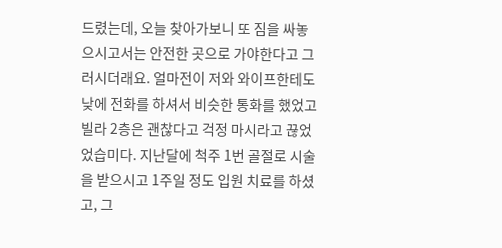드렸는데, 오늘 찾아가보니 또 짐을 싸놓으시고서는 안전한 곳으로 가야한다고 그러시더래요. 얼마전이 저와 와이프한테도 낮에 전화를 하셔서 비슷한 통화를 했었고 빌라 2층은 괜찮다고 걱정 마시라고 끊었었습미다. 지난달에 척주 1번 골절로 시술을 받으시고 1주일 정도 입원 치료를 하셨고, 그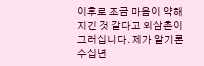이후로 조금 마음이 약해지긴 것 같다고 외삼촌이 그러십니다. 제가 알기론 수십년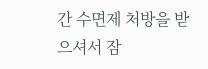간 수면제 처방을 받으셔서 잠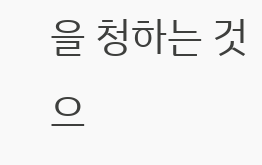을 청하는 것으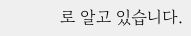로 알고 있습니다.